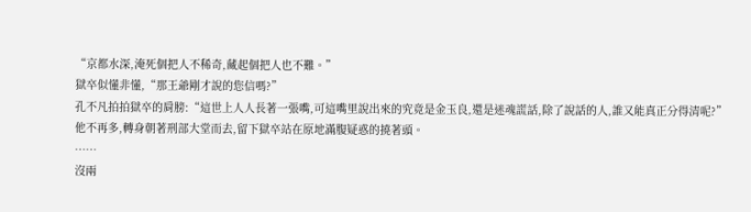“京都水深,淹死個把人不稀奇,藏起個把人也不難。”
獄卒似懂非懂,“那王爺剛才說的您信嗎?”
孔不凡拍拍獄卒的肩膀:“這世上人人長著一張嘴,可這嘴里說出來的究竟是金玉良,還是迷魂謊話,除了說話的人,誰又能真正分得清呢?”
他不再多,轉身朝著刑部大堂而去,留下獄卒站在原地滿腹疑惑的撓著頭。
……
沒兩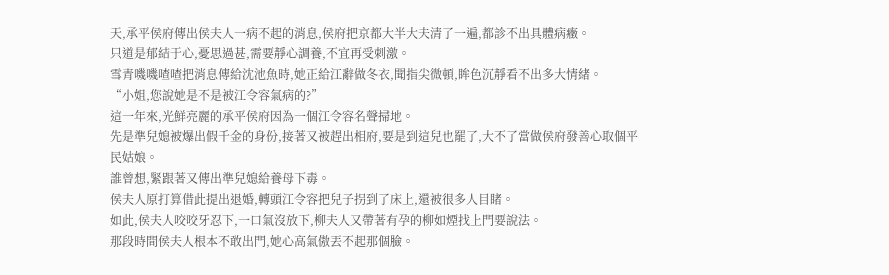天,承平侯府傳出侯夫人一病不起的消息,侯府把京都大半大夫清了一遍,都診不出具體病癥。
只道是郁結于心,憂思過甚,需要靜心調養,不宜再受刺激。
雪青嘰嘰喳喳把消息傳給沈池魚時,她正給江辭做冬衣,聞指尖微頓,眸色沉靜看不出多大情緒。
“小姐,您說她是不是被江令容氣病的?”
這一年來,光鮮亮麗的承平侯府因為一個江令容名聲掃地。
先是準兒媳被爆出假千金的身份,接著又被趕出相府,要是到這兒也罷了,大不了當做侯府發善心取個平民姑娘。
誰曾想,緊跟著又傳出準兒媳給養母下毒。
侯夫人原打算借此提出退婚,轉頭江令容把兒子拐到了床上,還被很多人目睹。
如此,侯夫人咬咬牙忍下,一口氣沒放下,柳夫人又帶著有孕的柳如煙找上門要說法。
那段時間侯夫人根本不敢出門,她心高氣傲丟不起那個臉。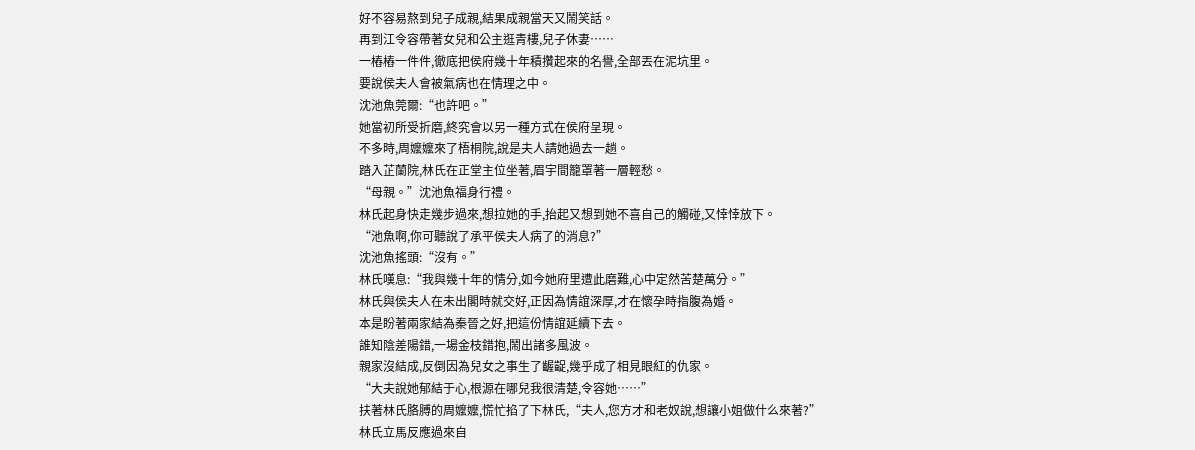好不容易熬到兒子成親,結果成親當天又鬧笑話。
再到江令容帶著女兒和公主逛青樓,兒子休妻……
一樁樁一件件,徹底把侯府幾十年積攢起來的名譽,全部丟在泥坑里。
要說侯夫人會被氣病也在情理之中。
沈池魚莞爾:“也許吧。”
她當初所受折磨,終究會以另一種方式在侯府呈現。
不多時,周嬤嬤來了梧桐院,說是夫人請她過去一趟。
踏入芷蘭院,林氏在正堂主位坐著,眉宇間籠罩著一層輕愁。
“母親。”沈池魚福身行禮。
林氏起身快走幾步過來,想拉她的手,抬起又想到她不喜自己的觸碰,又悻悻放下。
“池魚啊,你可聽說了承平侯夫人病了的消息?”
沈池魚搖頭:“沒有。”
林氏嘆息:“我與幾十年的情分,如今她府里遭此磨難,心中定然苦楚萬分。”
林氏與侯夫人在未出閣時就交好,正因為情誼深厚,才在懷孕時指腹為婚。
本是盼著兩家結為秦晉之好,把這份情誼延續下去。
誰知陰差陽錯,一場金枝錯抱,鬧出諸多風波。
親家沒結成,反倒因為兒女之事生了齷齪,幾乎成了相見眼紅的仇家。
“大夫說她郁結于心,根源在哪兒我很清楚,令容她……”
扶著林氏胳膊的周嬤嬤,慌忙掐了下林氏,“夫人,您方才和老奴說,想讓小姐做什么來著?”
林氏立馬反應過來自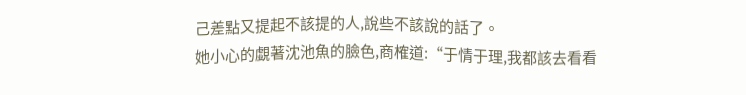己差點又提起不該提的人,說些不該說的話了。
她小心的覷著沈池魚的臉色,商榷道:“于情于理,我都該去看看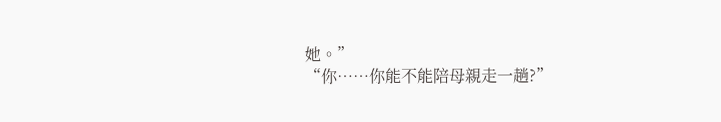她。”
“你……你能不能陪母親走一趟?”